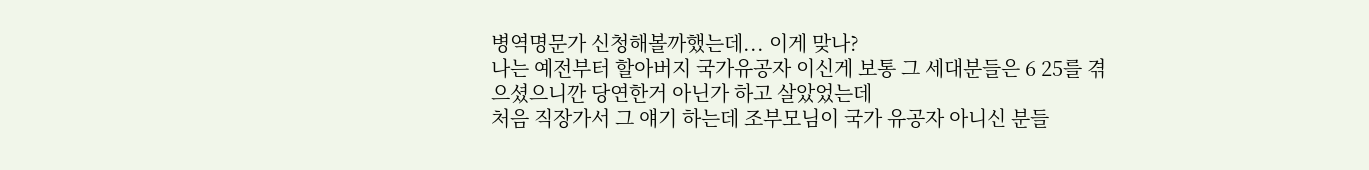병역명문가 신청해볼까했는데... 이게 맞나?
나는 예전부터 할아버지 국가유공자 이신게 보통 그 세대분들은 6 25를 겪으셨으니깐 당연한거 아닌가 하고 살았었는데
처음 직장가서 그 얘기 하는데 조부모님이 국가 유공자 아니신 분들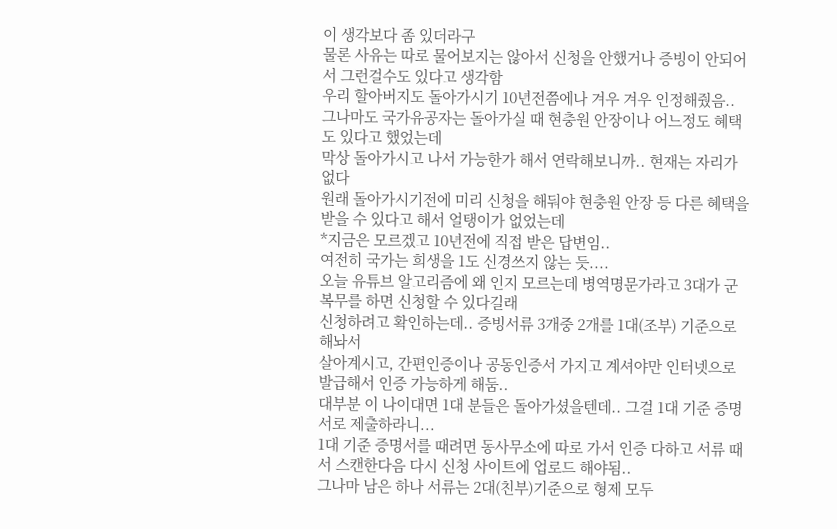이 생각보다 좀 있더라구
물론 사유는 따로 물어보지는 않아서 신청을 안했거나 증빙이 안되어서 그런걸수도 있다고 생각함
우리 할아버지도 돌아가시기 10년전쯤에나 겨우 겨우 인정해줬음..
그나마도 국가유공자는 돌아가실 때 현충원 안장이나 어느정도 혜택도 있다고 했었는데
막상 돌아가시고 나서 가능한가 해서 연락해보니까.. 현재는 자리가 없다
원래 돌아가시기전에 미리 신청을 해둬야 현충원 안장 등 다른 혜택을 받을 수 있다고 해서 얼탱이가 없었는데
*지금은 모르겠고 10년전에 직접 받은 답변임..
여전히 국가는 희생을 1도 신경쓰지 않는 듯....
오늘 유튜브 알고리즘에 왜 인지 모르는데 병역명문가라고 3대가 군복무를 하면 신청할 수 있다길래
신청하려고 확인하는데.. 증빙서류 3개중 2개를 1대(조부) 기준으로 해놔서
살아계시고, 간편인증이나 공동인증서 가지고 계셔야만 인터넷으로 발급해서 인증 가능하게 해둠..
대부분 이 나이대면 1대 분들은 돌아가셨을텐데.. 그걸 1대 기준 증명서로 제출하라니...
1대 기준 증명서를 때려면 동사무소에 따로 가서 인증 다하고 서류 때서 스캔한다음 다시 신청 사이트에 업로드 해야됨..
그나마 남은 하나 서류는 2대(친부)기준으로 형제 모두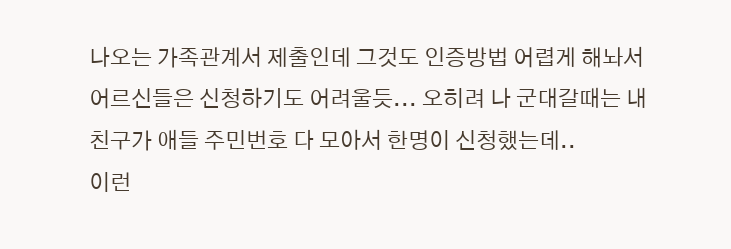나오는 가족관계서 제출인데 그것도 인증방법 어렵게 해놔서
어르신들은 신청하기도 어려울듯... 오히려 나 군대갈때는 내 친구가 애들 주민번호 다 모아서 한명이 신청했는데..
이런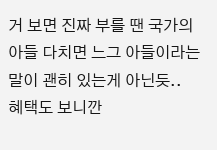거 보면 진짜 부를 땐 국가의 아들 다치면 느그 아들이라는 말이 괜히 있는게 아닌듯..
혜택도 보니깐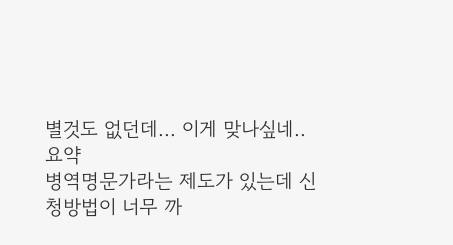별것도 없던데... 이게 맞나싶네..
요약
병역명문가라는 제도가 있는데 신청방법이 너무 까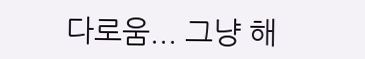다로움... 그냥 해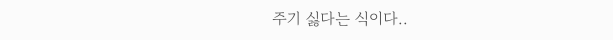주기 싫다는 식이다..